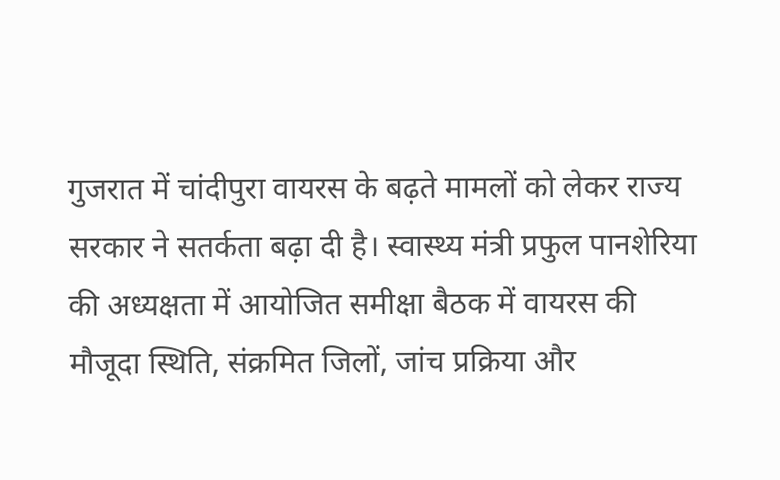गुजरात में चांदीपुरा वायरस के बढ़ते मामलों को लेकर राज्य सरकार ने सतर्कता बढ़ा दी है। स्वास्थ्य मंत्री प्रफुल पानशेरिया की अध्यक्षता में आयोजित समीक्षा बैठक में वायरस की मौजूदा स्थिति, संक्रमित जिलों, जांच प्रक्रिया और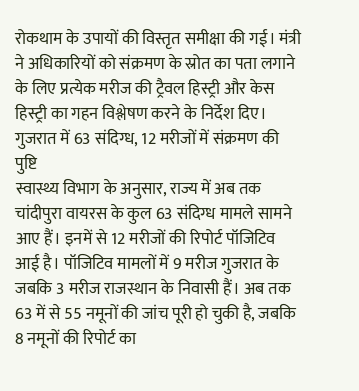रोकथाम के उपायों की विस्तृत समीक्षा की गई। मंत्री ने अधिकारियों को संक्रमण के स्रोत का पता लगाने के लिए प्रत्येक मरीज की ट्रैवल हिस्ट्री और केस हिस्ट्री का गहन विश्लेषण करने के निर्देश दिए।
गुजरात में 63 संदिग्ध, 12 मरीजों में संक्रमण की पुष्टि
स्वास्थ्य विभाग के अनुसार, राज्य में अब तक चांदीपुरा वायरस के कुल 63 संदिग्ध मामले सामने आए हैं। इनमें से 12 मरीजों की रिपोर्ट पॉजिटिव आई है। पॉजिटिव मामलों में 9 मरीज गुजरात के जबकि 3 मरीज राजस्थान के निवासी हैं। अब तक 63 में से 55 नमूनों की जांच पूरी हो चुकी है, जबकि 8 नमूनों की रिपोर्ट का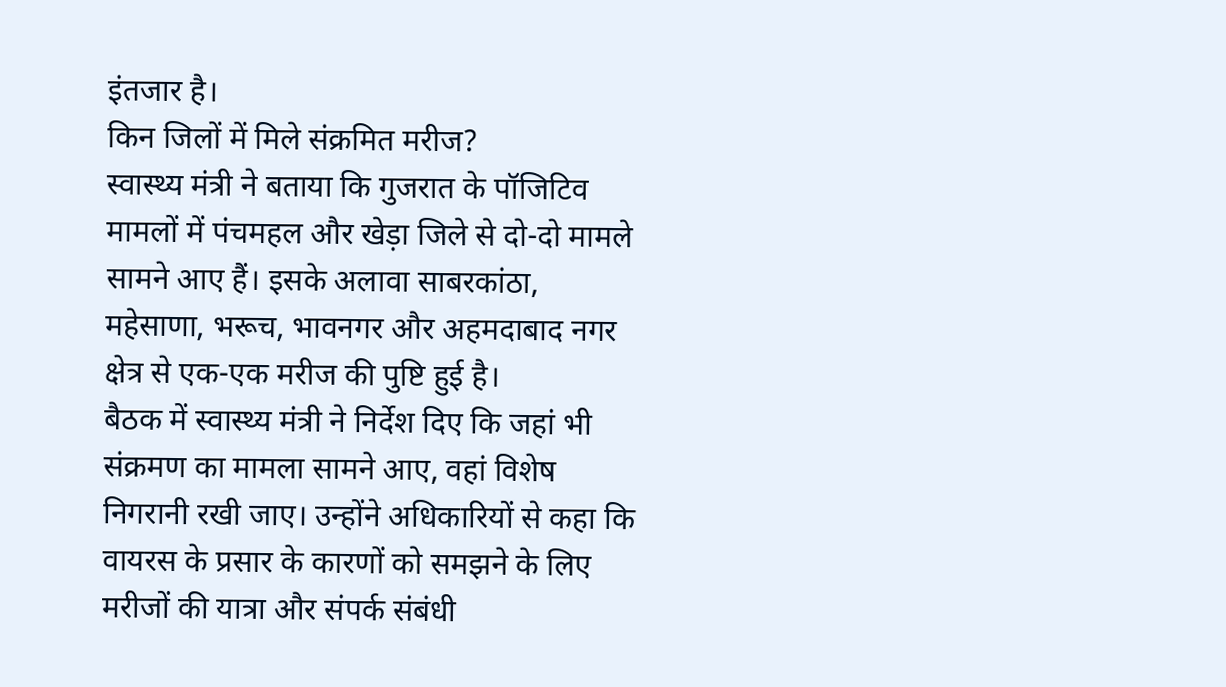इंतजार है।
किन जिलों में मिले संक्रमित मरीज?
स्वास्थ्य मंत्री ने बताया कि गुजरात के पॉजिटिव मामलों में पंचमहल और खेड़ा जिले से दो-दो मामले सामने आए हैं। इसके अलावा साबरकांठा, महेसाणा, भरूच, भावनगर और अहमदाबाद नगर क्षेत्र से एक-एक मरीज की पुष्टि हुई है।
बैठक में स्वास्थ्य मंत्री ने निर्देश दिए कि जहां भी संक्रमण का मामला सामने आए, वहां विशेष निगरानी रखी जाए। उन्होंने अधिकारियों से कहा कि वायरस के प्रसार के कारणों को समझने के लिए मरीजों की यात्रा और संपर्क संबंधी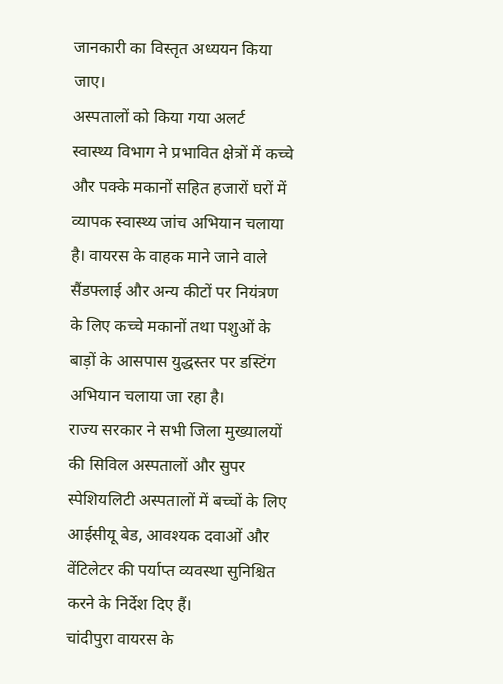जानकारी का विस्तृत अध्ययन किया जाए।
अस्पतालों को किया गया अलर्ट
स्वास्थ्य विभाग ने प्रभावित क्षेत्रों में कच्चे और पक्के मकानों सहित हजारों घरों में व्यापक स्वास्थ्य जांच अभियान चलाया है। वायरस के वाहक माने जाने वाले सैंडफ्लाई और अन्य कीटों पर नियंत्रण के लिए कच्चे मकानों तथा पशुओं के बाड़ों के आसपास युद्धस्तर पर डस्टिंग अभियान चलाया जा रहा है।
राज्य सरकार ने सभी जिला मुख्यालयों की सिविल अस्पतालों और सुपर स्पेशियलिटी अस्पतालों में बच्चों के लिए आईसीयू बेड, आवश्यक दवाओं और वेंटिलेटर की पर्याप्त व्यवस्था सुनिश्चित करने के निर्देश दिए हैं।
चांदीपुरा वायरस के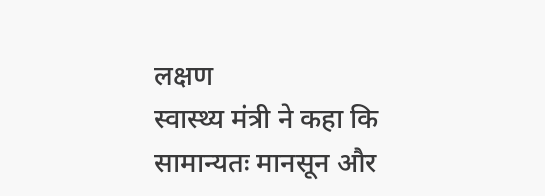लक्षण
स्वास्थ्य मंत्री ने कहा कि सामान्यतः मानसून और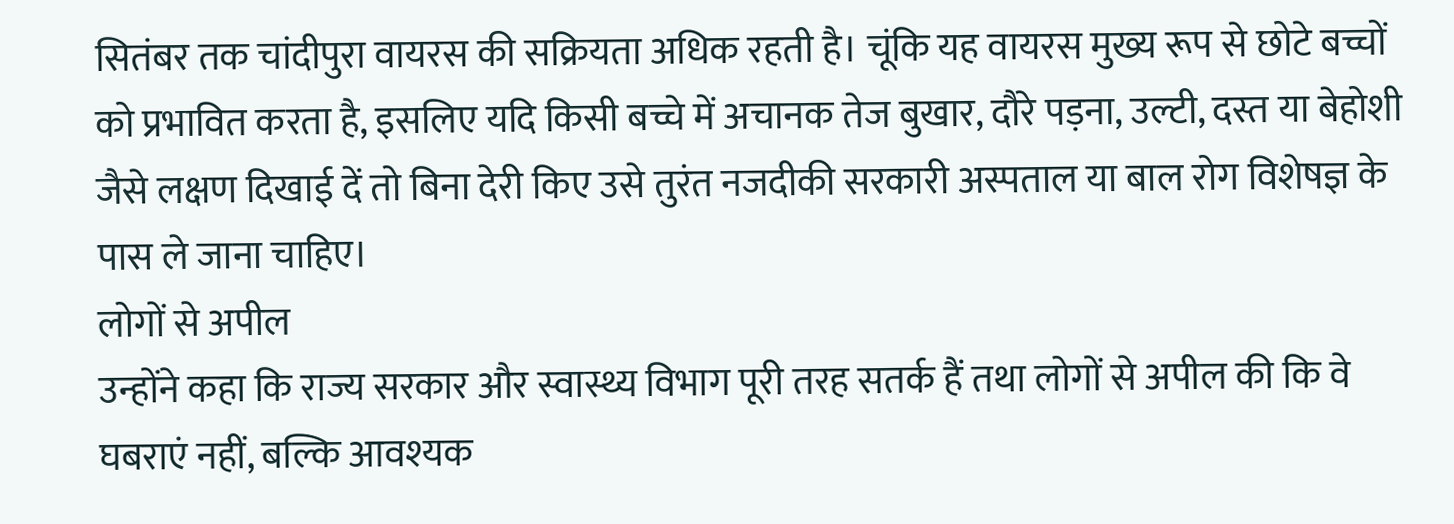सितंबर तक चांदीपुरा वायरस की सक्रियता अधिक रहती है। चूंकि यह वायरस मुख्य रूप से छोटे बच्चों को प्रभावित करता है, इसलिए यदि किसी बच्चे में अचानक तेज बुखार, दौरे पड़ना, उल्टी, दस्त या बेहोशी जैसे लक्षण दिखाई दें तो बिना देरी किए उसे तुरंत नजदीकी सरकारी अस्पताल या बाल रोग विशेषज्ञ के पास ले जाना चाहिए।
लोगों से अपील
उन्होंने कहा कि राज्य सरकार और स्वास्थ्य विभाग पूरी तरह सतर्क हैं तथा लोगों से अपील की कि वे घबराएं नहीं, बल्कि आवश्यक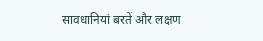सावधानियां बरतें और लक्षण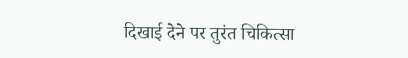दिखाई देने पर तुरंत चिकित्सा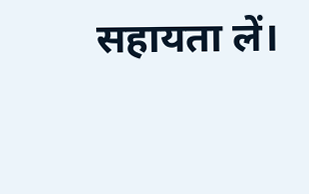सहायता लें।